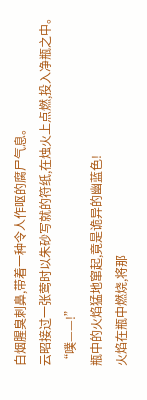白烟腥臭刺鼻,带着一种令人作呕的腐尸气息。
云昭接过一张莺时以朱砂写就的符纸,在烛火上点燃,投入净瓶之中。
“噗——!”
瓶中的火焰猛地窜起,竟是诡异的幽蓝色!
火焰在瓶中燃烧,将那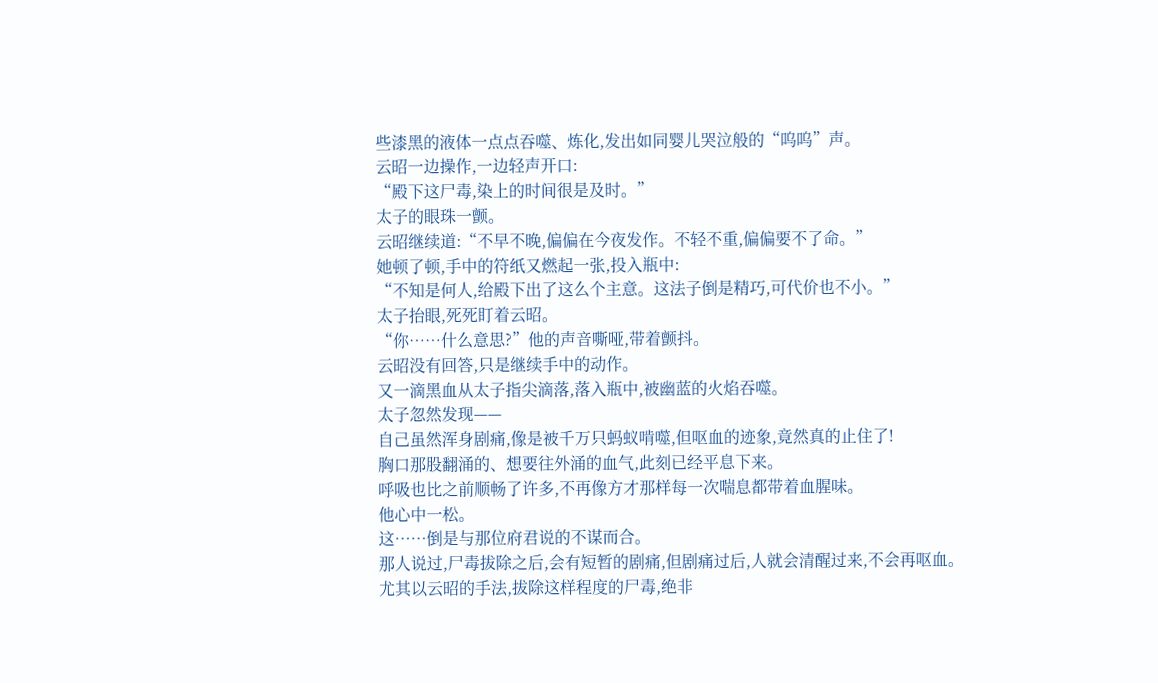些漆黑的液体一点点吞噬、炼化,发出如同婴儿哭泣般的“呜呜”声。
云昭一边操作,一边轻声开口:
“殿下这尸毒,染上的时间很是及时。”
太子的眼珠一颤。
云昭继续道:“不早不晚,偏偏在今夜发作。不轻不重,偏偏要不了命。”
她顿了顿,手中的符纸又燃起一张,投入瓶中:
“不知是何人,给殿下出了这么个主意。这法子倒是精巧,可代价也不小。”
太子抬眼,死死盯着云昭。
“你……什么意思?”他的声音嘶哑,带着颤抖。
云昭没有回答,只是继续手中的动作。
又一滴黑血从太子指尖滴落,落入瓶中,被幽蓝的火焰吞噬。
太子忽然发现——
自己虽然浑身剧痛,像是被千万只蚂蚁啃噬,但呕血的迹象,竟然真的止住了!
胸口那股翻涌的、想要往外涌的血气,此刻已经平息下来。
呼吸也比之前顺畅了许多,不再像方才那样每一次喘息都带着血腥味。
他心中一松。
这……倒是与那位府君说的不谋而合。
那人说过,尸毒拔除之后,会有短暂的剧痛,但剧痛过后,人就会清醒过来,不会再呕血。
尤其以云昭的手法,拔除这样程度的尸毒,绝非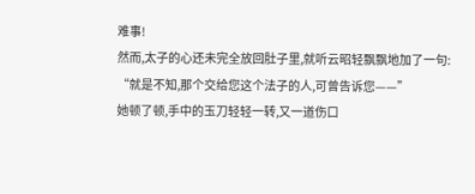难事!
然而,太子的心还未完全放回肚子里,就听云昭轻飘飘地加了一句:
“就是不知,那个交给您这个法子的人,可曾告诉您——”
她顿了顿,手中的玉刀轻轻一转,又一道伤口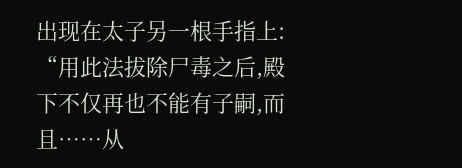出现在太子另一根手指上:
“用此法拔除尸毒之后,殿下不仅再也不能有子嗣,而且……从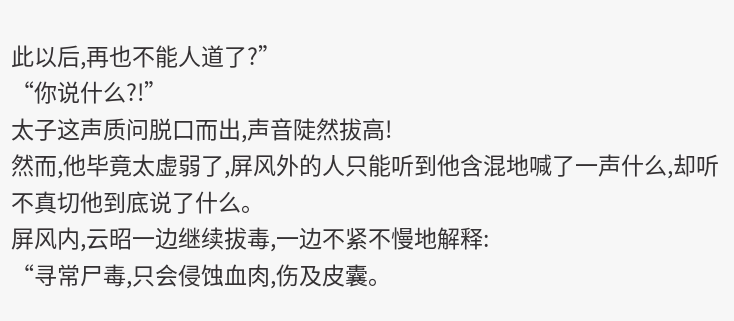此以后,再也不能人道了?”
“你说什么?!”
太子这声质问脱口而出,声音陡然拔高!
然而,他毕竟太虚弱了,屏风外的人只能听到他含混地喊了一声什么,却听不真切他到底说了什么。
屏风内,云昭一边继续拔毒,一边不紧不慢地解释:
“寻常尸毒,只会侵蚀血肉,伤及皮囊。